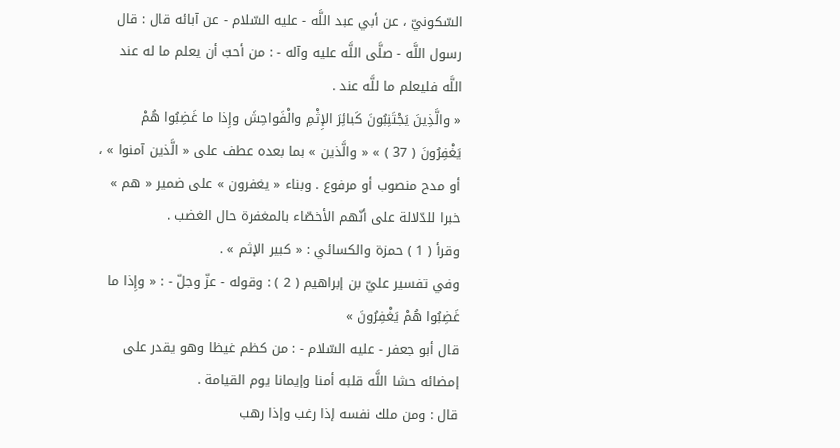السّكونيّ ، عن أبي عبد اللَّه - عليه السّلام - عن آبائه قال : قال رسول اللَّه - صلَّى اللَّه عليه وآله - : من أحبّ أن يعلم ما له عند اللَّه فليعلم ما للَّه عند .
« والَّذِينَ يَجْتَنِبُونَ كَبائِرَ الإِثْمِ والْفَواحِشَ وإِذا ما غَضِبُوا هُمْ يَغْفِرُونَ ( 37 ) » « والَّذين » بما بعده عطف على « الَّذين آمنوا » ، أو مدح منصوب أو مرفوع . وبناء « يغفرون » على ضمير « هم » خبرا للدّلالة على أنّهم الأخصّاء بالمغفرة حال الغضب .
وقرأ ( 1 ) حمزة والكسائي : « كبير الإثم » .
وفي تفسير عليّ بن إبراهيم ( 2 ) : وقوله - عزّ وجلّ - : « وإِذا ما غَضِبُوا هُمْ يَغْفِرُونَ »
قال أبو جعفر - عليه السّلام - : من كظم غيظا وهو يقدر على إمضائه حشا اللَّه قلبه أمنا وإيمانا يوم القيامة .
قال : ومن ملك نفسه إذا رغب وإذا رهب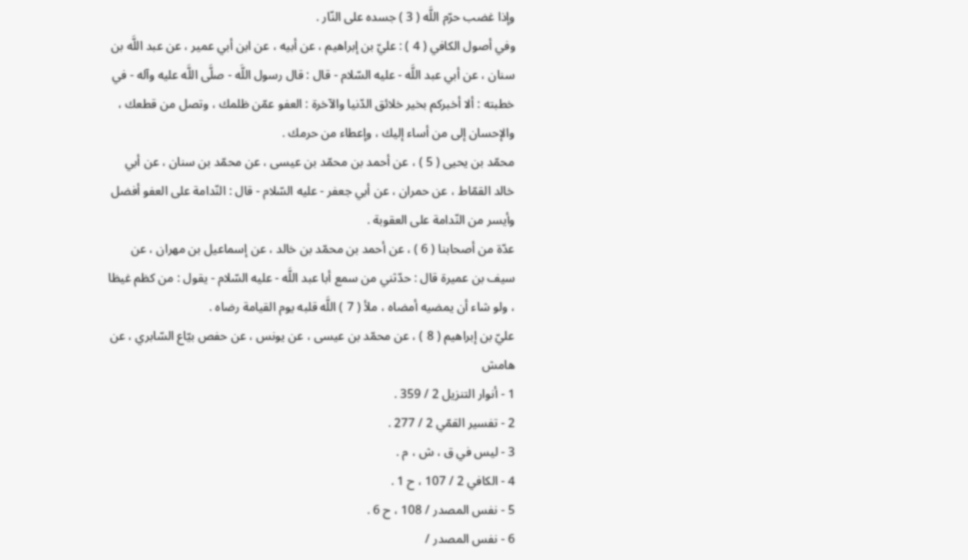وإذا غضب حرّم اللَّه ( 3 ) جسده على النّار .
وفي أصول الكافي ( 4 ) : عليّ بن إبراهيم ، عن أبيه ، عن ابن أبي عمير ، عن عبد اللَّه بن سنان ، عن أبي عبد اللَّه - عليه السّلام - قال : قال رسول اللَّه - صلَّى اللَّه عليه وآله - في خطبته : ألا أخبركم بخير خلائق الدّنيا والآخرة : العفو عمّن ظلمك ، وتصل من قطعك ، والإحسان إلى من أساء إليك ، وإعطاء من حرمك .
محمّد بن يحيى ( 5 ) ، عن أحمد بن محمّد بن عيسى ، عن محمّد بن سنان ، عن أبي خالد القمّاط ، عن حمران ، عن أبي جعفر - عليه السّلام - قال : النّدامة على العفو أفضل وأيسر من النّدامة على العقوبة .
عدّة من أصحابنا ( 6 ) ، عن أحمد بن محمّد بن خالد ، عن إسماعيل بن مهران ، عن سيف بن عميرة قال : حدّثني من سمع أبا عبد اللَّه - عليه السّلام - يقول : من كظم غيظا ، ولو شاء أن يمضيه أمضاه ، ملأ ( 7 ) اللَّه قلبه يوم القيامة رضاه .
عليّ بن إبراهيم ( 8 ) ، عن محمّد بن عيسى ، عن يونس ، عن حفص بيّاع السّابري ، عن
هامش
1 - أنوار التنزيل 2 / 359 .
2 - تفسير القمّي 2 / 277 .
3 - ليس في ق ، ش ، م .
4 - الكافي 2 / 107 ، ح 1 .
5 - نفس المصدر / 108 ، ح 6 .
6 - نفس المصدر /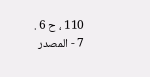110 ، ح 6 .
7 - المصدر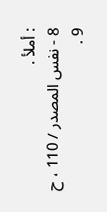: أملأ .
8 - نفس المصدر / 110 ، ح 9 .